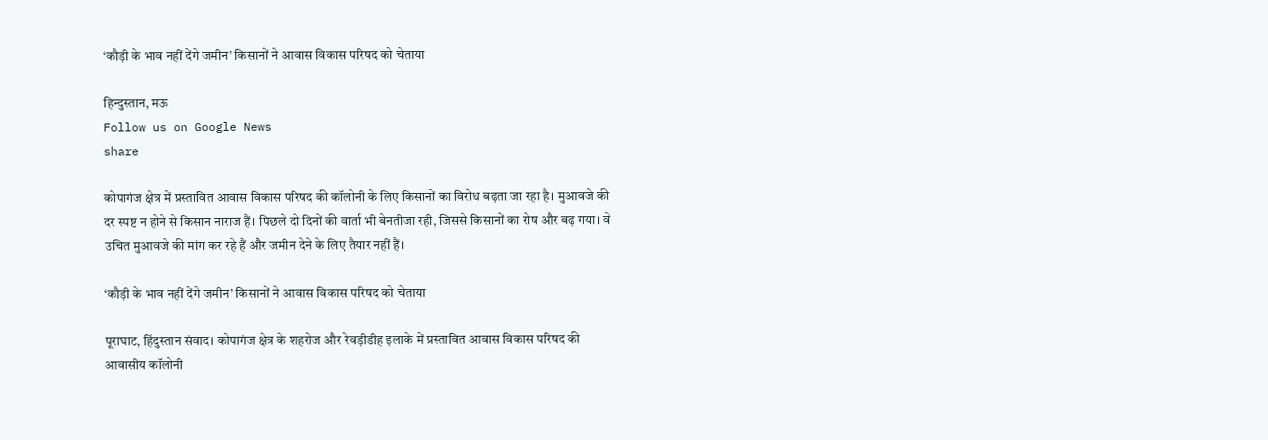‘कौड़ी के भाव नहीं देंगे जमीन’ किसानों ने आवास विकास परिषद को चेताया

हिन्दुस्तान, मऊ
Follow us on Google News
share

कोपागंज क्षेत्र में प्रस्तावित आवास विकास परिषद की कॉलोनी के लिए किसानों का विरोध बढ़ता जा रहा है। मुआवजे की दर स्पष्ट न होने से किसान नाराज हैं। पिछले दो दिनों की वार्ता भी बेनतीजा रही, जिससे किसानों का रोष और बढ़ गया। वे उचित मुआवजे की मांग कर रहे हैं और जमीन देने के लिए तैयार नहीं हैं।

‘कौड़ी के भाव नहीं देंगे जमीन’ किसानों ने आवास विकास परिषद को चेताया

पूराघाट, हिंदुस्तान संवाद। कोपागंज क्षेत्र के शहरोज और रेवड़ीडीह इलाके में प्रस्तावित आवास विकास परिषद की आवासीय कॉलोनी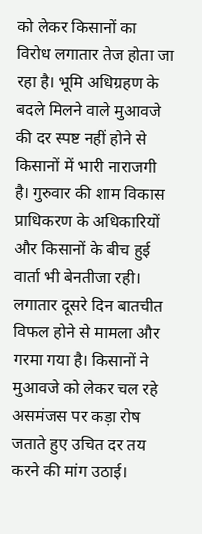को लेकर किसानों का विरोध लगातार तेज होता जा रहा है। भूमि अधिग्रहण के बदले मिलने वाले मुआवजे की दर स्पष्ट नहीं होने से किसानों में भारी नाराजगी है। गुरुवार की शाम विकास प्राधिकरण के अधिकारियों और किसानों के बीच हुई वार्ता भी बेनतीजा रही। लगातार दूसरे दिन बातचीत विफल होने से मामला और गरमा गया है। किसानों ने मुआवजे को लेकर चल रहे असमंजस पर कड़ा रोष जताते हुए उचित दर तय करने की मांग उठाई।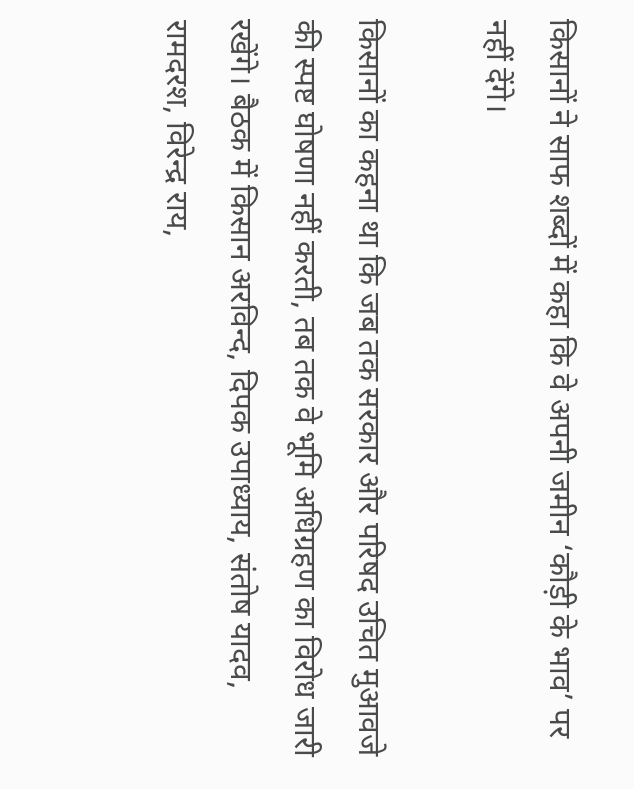किसानों ने साफ शब्दों में कहा कि वे अपनी जमीन ‘कौड़ी के भाव’ पर नहीं देंगे।

किसानों का कहना था कि जब तक सरकार और परिषद उचित मुआवजे की स्पष्ट घोषणा नहीं करती, तब तक वे भूमि अधिग्रहण का विरोध जारी रखेंगे। बैठक में किसान अरविन्द, दिपक उपाध्याय, संतोष यादव, रामदरश, विरेन्द्र राय,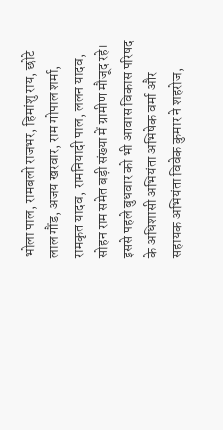भोला पाल, रामबलो राजभर, हिमांशु राय, छोटे लाल गौंड, अजय खरवार, राम गोपाल शर्मा, रामकृत यादव, रामनियादी पाल, ललन यादव, सोहन राम समेत बड़ी संख्या में ग्रामीण मौजूद रहे। इससे पहले बुधवार को भी आवास विकास परिषद के अधिशासी अभियंता अभिषेक वर्मा और सहायक अभियंता विवेक कुमार ने शहरोज,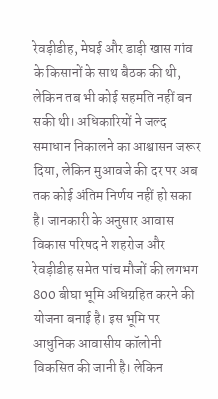रेवड़ीडीह, मेघई और डाड़ी खास गांव के किसानों के साथ बैठक की थी, लेकिन तब भी कोई सहमति नहीं बन सकी थी। अधिकारियों ने जल्द समाधान निकालने का आश्वासन जरूर दिया, लेकिन मुआवजे की दर पर अब तक कोई अंतिम निर्णय नहीं हो सका है। जानकारी के अनुसार आवास विकास परिषद ने शहरोज और रेवड़ीडीह समेत पांच मौजों की लगभग 800 बीघा भूमि अधिग्रहित करने की योजना बनाई है। इस भूमि पर आधुनिक आवासीय कॉलोनी विकसित की जानी है। लेकिन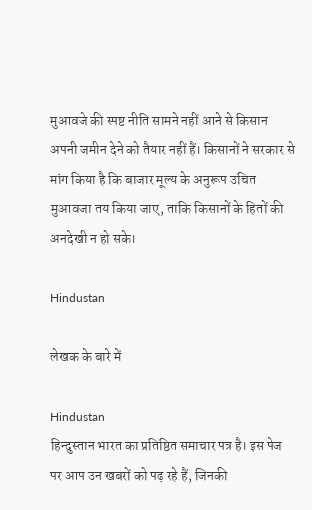मुआवजे की स्पष्ट नीति सामने नहीं आने से किसान अपनी जमीन देने को तैयार नहीं हैं। किसानों ने सरकार से मांग किया है कि बाजार मूल्य के अनुरूप उचित मुआवजा तय किया जाए, ताकि किसानों के हितों की अनदेखी न हो सके।

Hindustan

लेखक के बारे में

Hindustan
हिन्दुस्तान भारत का प्रतिष्ठित समाचार पत्र है। इस पेज पर आप उन खबरों को पढ़ रहे हैं, जिनकी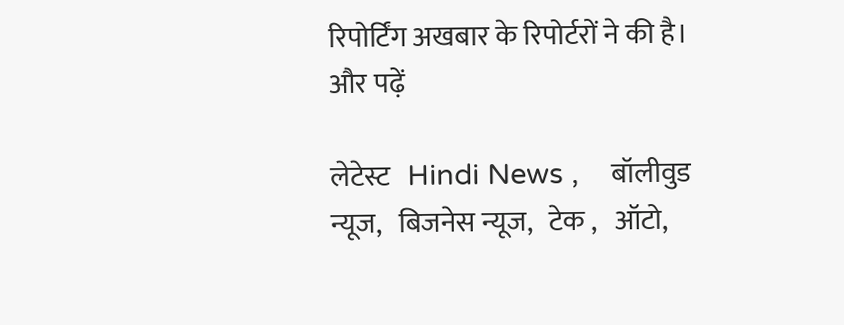रिपोर्टिंग अखबार के रिपोर्टरों ने की है। और पढ़ें

लेटेस्ट   Hindi News ,    बॉलीवुड न्यूज,   बिजनेस न्यूज,   टेक ,   ऑटो,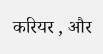करियर , और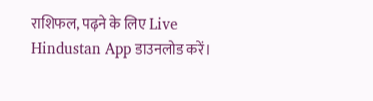राशिफल, पढ़ने के लिए Live Hindustan App डाउनलोड करें।